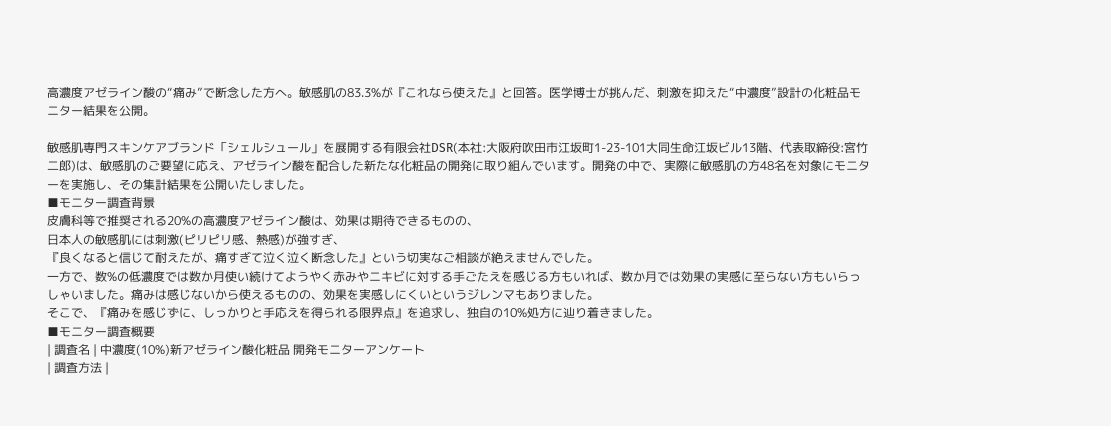高濃度アゼライン酸の“痛み”で断念した方へ。敏感肌の83.3%が『これなら使えた』と回答。医学博士が挑んだ、刺激を抑えた“中濃度”設計の化粧品モニター結果を公開。

敏感肌専門スキンケアブランド「シェルシュール」を展開する有限会社DSR(本社:大阪府吹田市江坂町1-23-101大同生命江坂ビル13階、代表取締役:宮竹二郎)は、敏感肌のご要望に応え、アゼライン酸を配合した新たな化粧品の開発に取り組んでいます。開発の中で、実際に敏感肌の方48名を対象にモニターを実施し、その集計結果を公開いたしました。
■モニター調査背景
皮膚科等で推奨される20%の高濃度アゼライン酸は、効果は期待できるものの、
日本人の敏感肌には刺激(ピリピリ感、熱感)が強すぎ、
『良くなると信じて耐えたが、痛すぎて泣く泣く断念した』という切実なご相談が絶えませんでした。
一方で、数%の低濃度では数か月使い続けてようやく赤みやニキビに対する手ごたえを感じる方もいれば、数か月では効果の実感に至らない方もいらっしゃいました。痛みは感じないから使えるものの、効果を実感しにくいというジレンマもありました。
そこで、『痛みを感じずに、しっかりと手応えを得られる限界点』を追求し、独自の10%処方に辿り着きました。
■モニター調査概要
| 調査名 | 中濃度(10%)新アゼライン酸化粧品 開発モニターアンケート
| 調査方法 |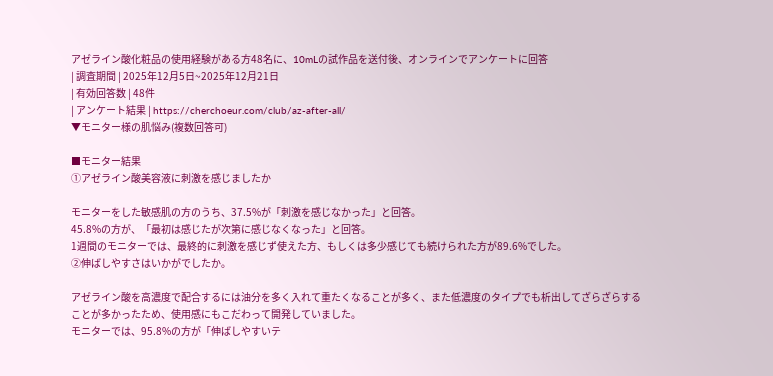アゼライン酸化粧品の使用経験がある方48名に、10mLの試作品を送付後、オンラインでアンケートに回答
| 調査期間 | 2025年12月5日~2025年12月21日
| 有効回答数 | 48件
| アンケート結果 | https://cherchoeur.com/club/az-after-all/
▼モニター様の肌悩み(複数回答可)

■モニター結果
①アゼライン酸美容液に刺激を感じましたか

モニターをした敏感肌の方のうち、37.5%が「刺激を感じなかった」と回答。
45.8%の方が、「最初は感じたが次第に感じなくなった」と回答。
1週間のモニターでは、最終的に刺激を感じず使えた方、もしくは多少感じても続けられた方が89.6%でした。
②伸ばしやすさはいかがでしたか。

アゼライン酸を高濃度で配合するには油分を多く入れて重たくなることが多く、また低濃度のタイプでも析出してざらざらすることが多かったため、使用感にもこだわって開発していました。
モニターでは、95.8%の方が「伸ばしやすいテ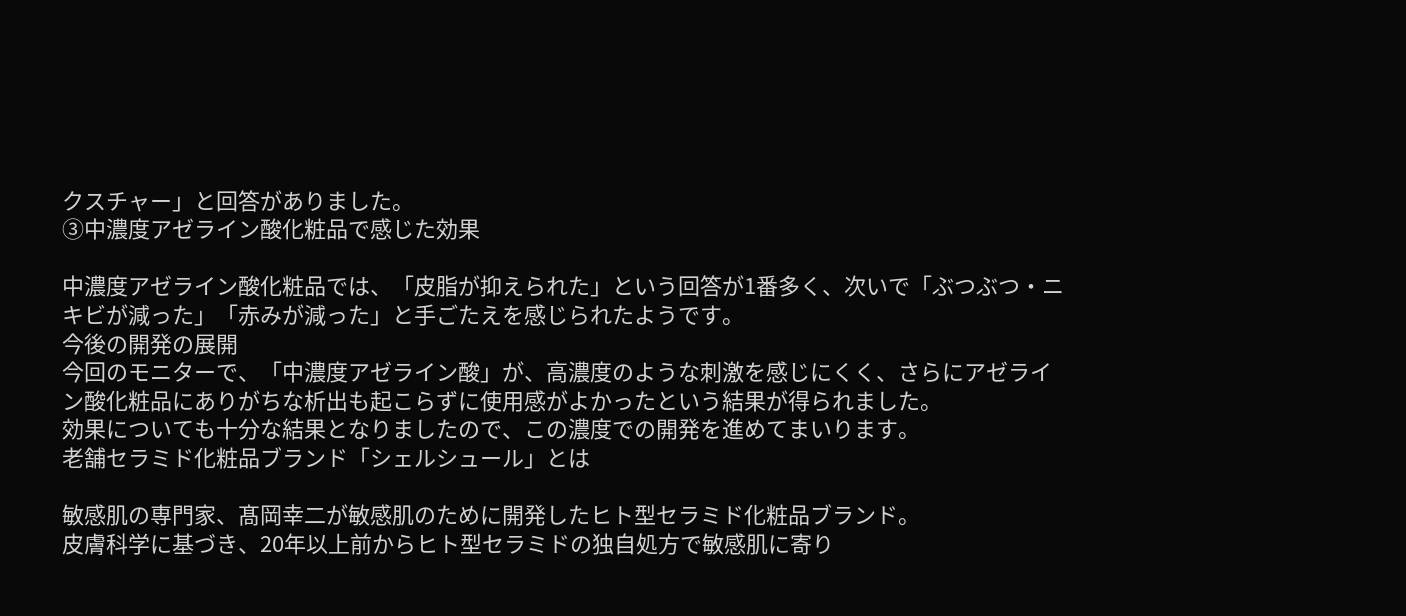クスチャー」と回答がありました。
③中濃度アゼライン酸化粧品で感じた効果

中濃度アゼライン酸化粧品では、「皮脂が抑えられた」という回答が1番多く、次いで「ぶつぶつ・ニキビが減った」「赤みが減った」と手ごたえを感じられたようです。
今後の開発の展開
今回のモニターで、「中濃度アゼライン酸」が、高濃度のような刺激を感じにくく、さらにアゼライン酸化粧品にありがちな析出も起こらずに使用感がよかったという結果が得られました。
効果についても十分な結果となりましたので、この濃度での開発を進めてまいります。
老舗セラミド化粧品ブランド「シェルシュール」とは

敏感肌の専門家、髙岡幸二が敏感肌のために開発したヒト型セラミド化粧品ブランド。
皮膚科学に基づき、20年以上前からヒト型セラミドの独自処方で敏感肌に寄り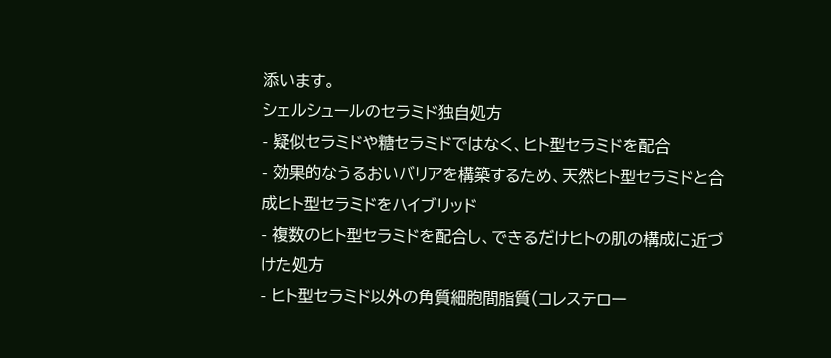添います。
シェルシュールのセラミド独自処方
- 疑似セラミドや糖セラミドではなく、ヒト型セラミドを配合
- 効果的なうるおいバリアを構築するため、天然ヒト型セラミドと合成ヒト型セラミドをハイブリッド
- 複数のヒト型セラミドを配合し、できるだけヒトの肌の構成に近づけた処方
- ヒト型セラミド以外の角質細胞間脂質(コレステロー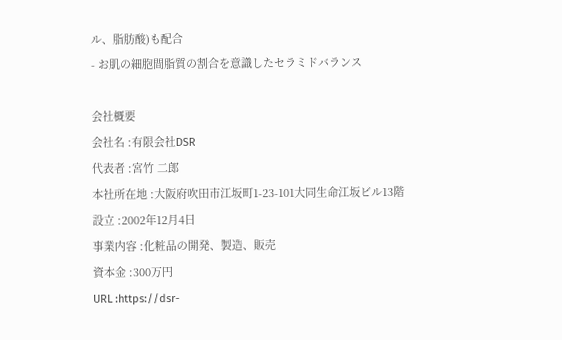ル、脂肪酸)も配合
- お肌の細胞間脂質の割合を意識したセラミドバランス

会社概要
会社名 :有限会社DSR
代表者 :宮竹 二郎
本社所在地 :大阪府吹田市江坂町1-23-101大同生命江坂ビル13階
設立 :2002年12月4日
事業内容 :化粧品の開発、製造、販売
資本金 :300万円
URL :https://dsr-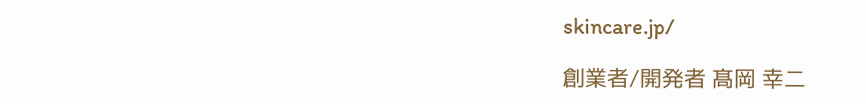skincare.jp/

創業者/開発者 髙岡 幸二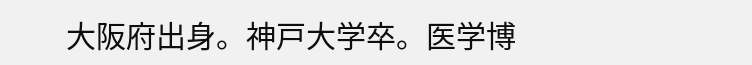大阪府出身。神戸大学卒。医学博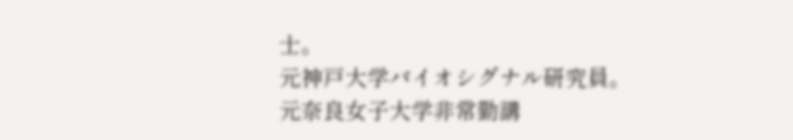士。
元神戸大学バイオシグナル研究員。
元奈良女子大学非常勤講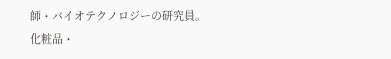師・バイオテクノロジーの研究員。
化粧品・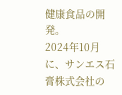健康食品の開発。
2024年10月に、サンエス石膏株式会社の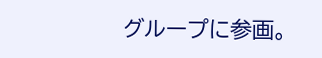グループに参画。